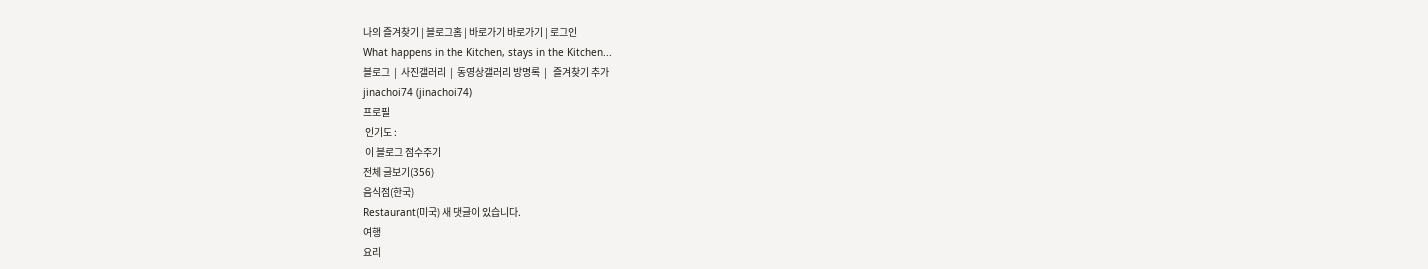나의 즐겨찾기 | 블로그홈 | 바로가기 바로가기 | 로그인
What happens in the Kitchen, stays in the Kitchen...
블로그  |  사진갤러리  |  동영상갤러리 방명록  |   즐겨찾기 추가
jinachoi74 (jinachoi74)
프로필
 인기도 :
 이 블로그 점수주기
전체 글보기(356)
음식점(한국)
Restaurant(미국) 새 댓글이 있습니다.
여행
요리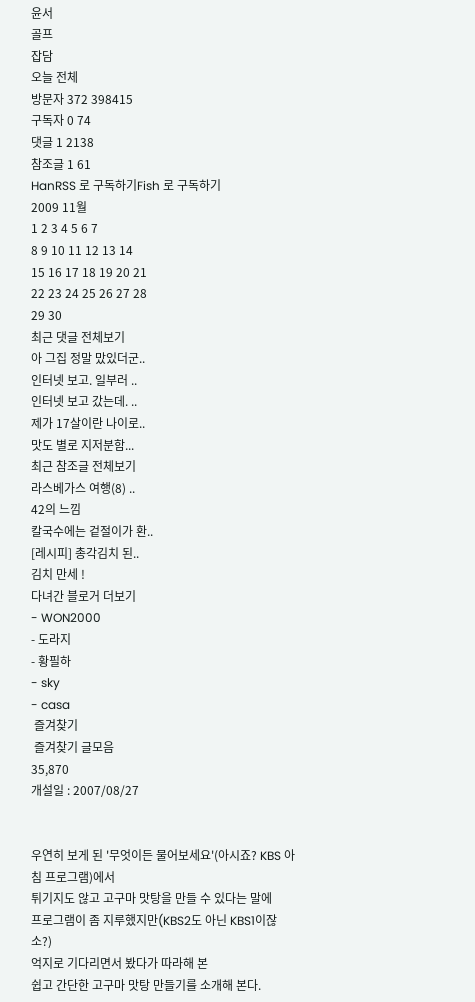윤서
골프
잡담
오늘 전체
방문자 372 398415
구독자 0 74
댓글 1 2138
참조글 1 61
HanRSS 로 구독하기Fish 로 구독하기
2009 11월
1 2 3 4 5 6 7
8 9 10 11 12 13 14
15 16 17 18 19 20 21
22 23 24 25 26 27 28
29 30
최근 댓글 전체보기
아 그집 정말 맜있더군..
인터넷 보고. 일부러 ..
인터넷 보고 갔는데. ..
제가 17살이란 나이로..
맛도 별로 지저분함...
최근 참조글 전체보기
라스베가스 여행(8) ..
42의 느낌
칼국수에는 겉절이가 환..
[레시피] 총각김치 된..
김치 만세 !
다녀간 블로거 더보기
- WON2000
- 도라지
- 황필하
- sky
- casa
 즐겨찾기
 즐겨찾기 글모음
35,870
개설일 : 2007/08/27


우연히 보게 된 '무엇이든 물어보세요'(아시죠? KBS 아침 프로그램)에서
튀기지도 않고 고구마 맛탕을 만들 수 있다는 말에
프로그램이 좀 지루했지만(KBS2도 아닌 KBS1이잖소?)
억지로 기다리면서 봤다가 따라해 본
쉽고 간단한 고구마 맛탕 만들기를 소개해 본다.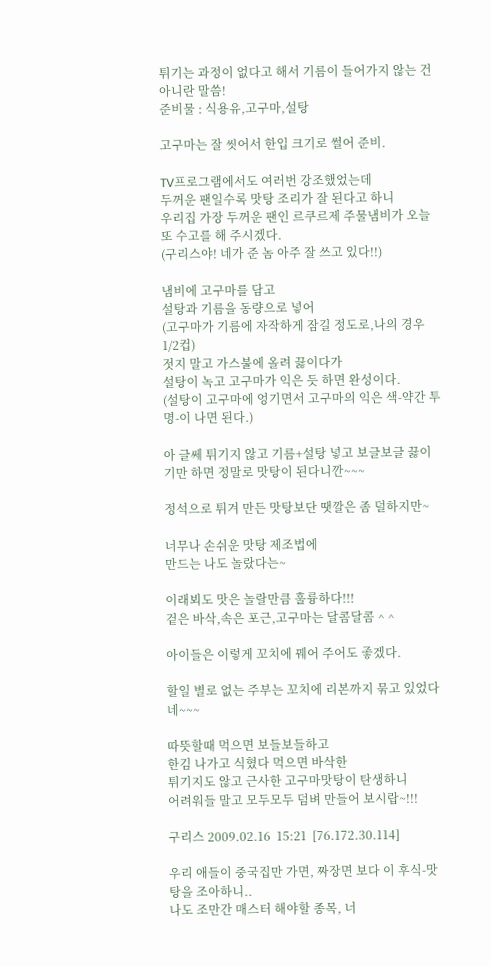튀기는 과정이 없다고 해서 기름이 들어가지 않는 건 아니란 말씀!
준비물 : 식용유,고구마,설탕

고구마는 잘 씻어서 한입 크기로 썰어 준비.

TV프로그램에서도 여러번 강조했었는데
두꺼운 팬일수록 맛탕 조리가 잘 된다고 하니
우리집 가장 두꺼운 팬인 르쿠르제 주물냄비가 오늘 또 수고를 해 주시겠다.
(구리스야! 네가 준 놈 아주 잘 쓰고 있다!!)

냄비에 고구마를 담고
설탕과 기름을 동량으로 넣어
(고구마가 기름에 자작하게 잠길 정도로,나의 경우 1/2컵)
젓지 말고 가스불에 올려 끓이다가
설탕이 녹고 고구마가 익은 듯 하면 완성이다.
(설탕이 고구마에 엉기면서 고구마의 익은 색-약간 투명-이 나면 된다.)

아 글쎄 튀기지 않고 기름+설탕 넣고 보글보글 끓이기만 하면 정말로 맛탕이 된다니깐~~~

정석으로 튀겨 만든 맛탕보단 땟깔은 좀 덜하지만~

너무나 손쉬운 맛탕 제조법에
만드는 나도 놀랐다는~

이래뵈도 맛은 놀랄만큼 훌륭하다!!!
겉은 바삭,속은 포근,고구마는 달콤달콤 ^ ^

아이들은 이렇게 꼬치에 꿰어 주어도 좋겠다.

할일 별로 없는 주부는 꼬치에 리본까지 묶고 있었다네~~~

따뜻할때 먹으면 보들보들하고
한김 나가고 식혔다 먹으면 바삭한
튀기지도 않고 근사한 고구마맛탕이 탄생하니
어려워들 말고 모두모두 덤벼 만들어 보시랍~!!!

구리스 2009.02.16  15:21  [76.172.30.114]

우리 애들이 중국집만 가면, 짜장면 보다 이 후식-맛탕을 조아하니..
나도 조만간 매스터 해야할 종목, 너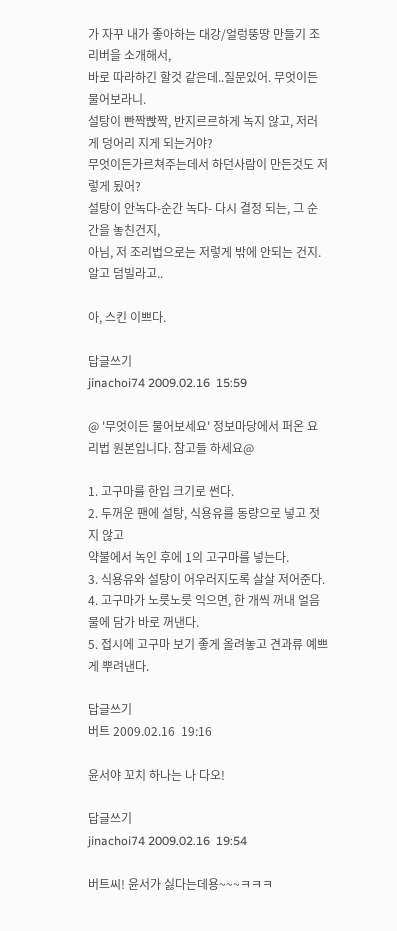가 자꾸 내가 좋아하는 대강/얼렁뚱땅 만들기 조리버을 소개해서,
바로 따라하긴 할것 같은데..질문있어. 무엇이든 물어보라니.
설탕이 빤짝빥짝, 반지르르하게 녹지 않고, 저러게 덩어리 지게 되는거야?
무엇이든가르쳐주는데서 하던사람이 만든것도 저렇게 됬어?
설탕이 안녹다-순간 녹다- 다시 결정 되는, 그 순간을 놓친건지,
아님, 저 조리법으로는 저렇게 밖에 안되는 건지.
알고 덤빌라고..

아, 스킨 이쁘다.

답글쓰기
jinachoi74 2009.02.16  15:59

@ '무엇이든 물어보세요' 정보마당에서 퍼온 요리법 원본입니다. 참고들 하세요@

1. 고구마를 한입 크기로 썬다.
2. 두꺼운 팬에 설탕, 식용유를 동량으로 넣고 젓지 않고
약불에서 녹인 후에 1의 고구마를 넣는다.
3. 식용유와 설탕이 어우러지도록 살살 저어준다.
4. 고구마가 노릇노릇 익으면, 한 개씩 꺼내 얼음물에 담가 바로 꺼낸다.
5. 접시에 고구마 보기 좋게 올려놓고 견과류 예쁘게 뿌려낸다.

답글쓰기
버트 2009.02.16  19:16

윤서야 꼬치 하나는 나 다오!

답글쓰기
jinachoi74 2009.02.16  19:54

버트씨! 윤서가 싫다는데용~~~ㅋㅋㅋ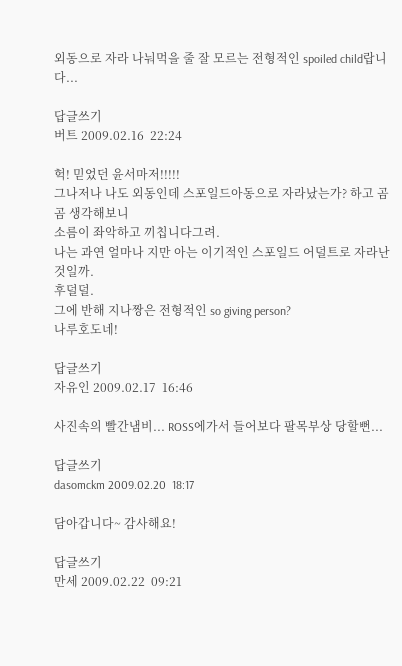외동으로 자라 나눠먹을 줄 잘 모르는 전형적인 spoiled child랍니다...

답글쓰기
버트 2009.02.16  22:24

헉! 믿었던 윤서마저!!!!!
그나저나 나도 외동인데 스포일드아동으로 자라났는가? 하고 곰곰 생각해보니
소름이 좌악하고 끼칩니다그려.
나는 과연 얼마나 지만 아는 이기적인 스포일드 어덜트로 자라난 것일까.
후덜덜.
그에 반해 지나짱은 전형적인 so giving person?
나루호도네!

답글쓰기
자유인 2009.02.17  16:46

사진속의 빨간냄비... ROSS에가서 들어보다 팔목부상 당할뻔...

답글쓰기
dasomckm 2009.02.20  18:17

담아갑니다~ 감사해요!

답글쓰기
만세 2009.02.22  09:21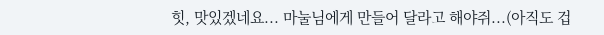힛, 맛있겠네요... 마눌님에게 만들어 달라고 해야쥐...(아직도 겁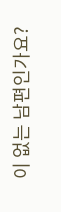이 없는 남편인가요?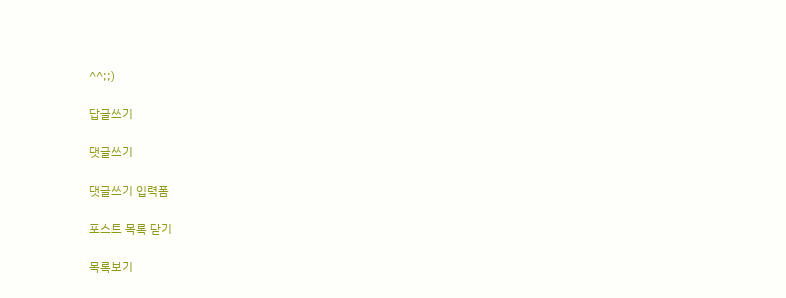^^;;)

답글쓰기

댓글쓰기

댓글쓰기 입력폼

포스트 목록 닫기

목록보기